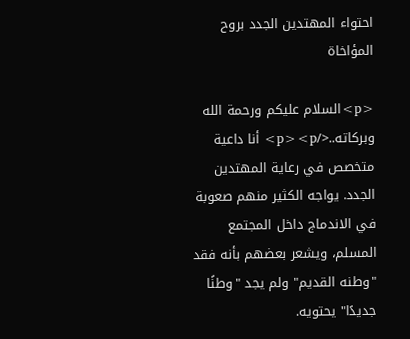احتواء المهتدين الجدد بروح المؤاخاة

<p>السلام عليكم ورحمة الله وبركاته..</p><p> أنا داعية متخصص في رعاية المهتدين الجدد. يواجه الكثير منهم صعوبة في الاندماج داخل المجتمع المسلم، ويشعر بعضهم بأنه فقد "وطنه القديم" ولم يجد "وطنًا جديدًا" يحتويه.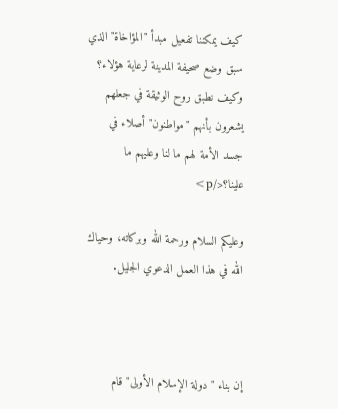كيف يمكننا تفعيل مبدأ "المؤاخاة" الذي سبق وضع صحيفة المدينة لرعاية هؤلاء؟ وكيف نطبق روح الوثيقة في جعلهم يشعرون بأنهم "مواطنون" أصلاء في جسد الأمة لهم ما لنا وعليهم ما علينا؟</p>

وعليكم السلام ورحمة الله وبركاته، وحياك الله في هذا العمل الدعوي الجليل.



إن بناء "دولة الإسلام الأولى" قام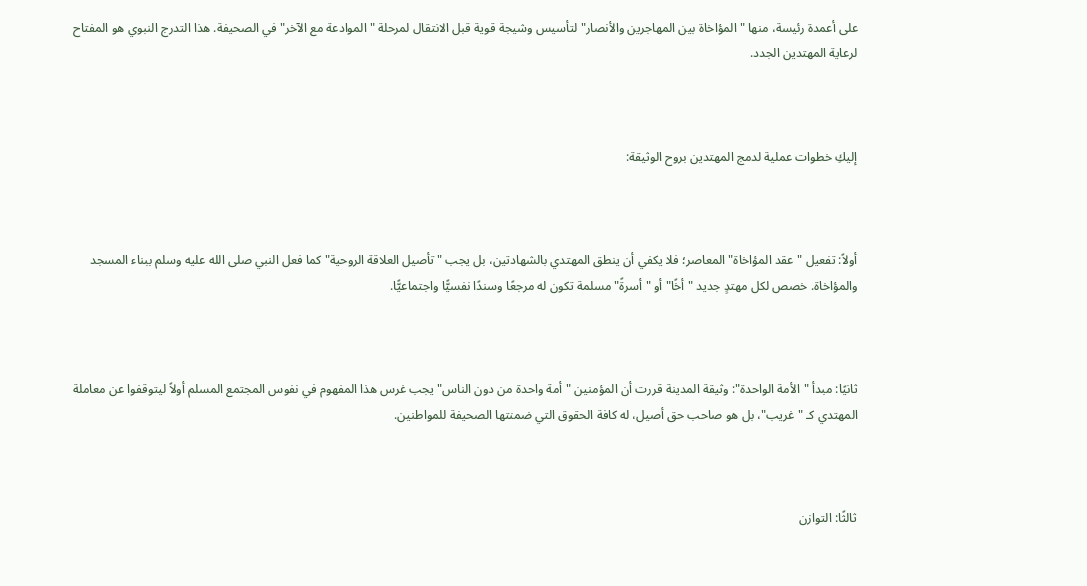على أعمدة رئيسة، منها "المؤاخاة بين المهاجرين والأنصار" لتأسيس وشيجة قوية قبل الانتقال لمرحلة "الموادعة مع الآخر" في الصحيفة. هذا التدرج النبوي هو المفتاح لرعاية المهتدين الجدد.



إليكِ خطوات عملية لدمج المهتدين بروح الوثيقة:



أولاً: تفعيل "عقد المؤاخاة" المعاصر؛ فلا يكفي أن ينطق المهتدي بالشهادتين، بل يجب "تأصيل العلاقة الروحية" كما فعل النبي صلى الله عليه وسلم ببناء المسجد والمؤاخاة. خصص لكل مهتدٍ جديد "أخًا" أو "أسرةً" مسلمة تكون له مرجعًا وسندًا نفسيًّا واجتماعيًّا.



ثانيًا: مبدأ "الأمة الواحدة": وثيقة المدينة قررت أن المؤمنين "أمة واحدة من دون الناس" يجب غرس هذا المفهوم في نفوس المجتمع المسلم أولاً ليتوقفوا عن معاملة المهتدي كـ "غريب"، بل هو صاحب حق أصيل، له كافة الحقوق التي ضمنتها الصحيفة للمواطنين.



ثالثًا: التوازن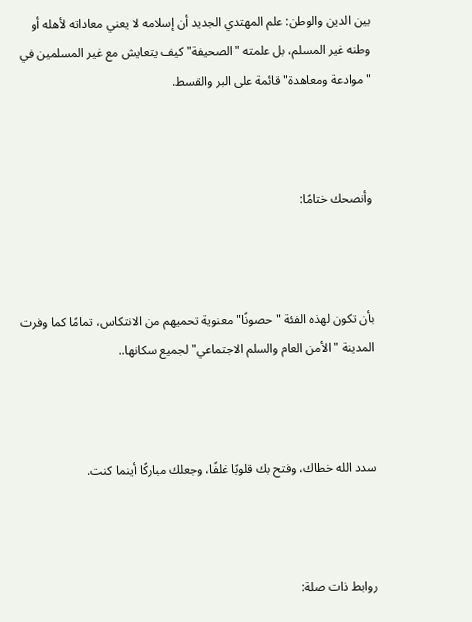بين الدين والوطن: علم المهتدي الجديد أن إسلامه لا يعني معاداته لأهله أو وطنه غير المسلم، بل علمته "الصحيفة" كيف يتعايش مع غير المسلمين في "موادعة ومعاهدة" قائمة على البر والقسط.



وأنصحك ختامًا:



بأن تكون لهذه الفئة "حصونًا" معنوية تحميهم من الانتكاس، تمامًا كما وفرت المدينة "الأمن العام والسلم الاجتماعي" لجميع سكانها..



سدد الله خطاك، وفتح بك قلوبًا غلفًا، وجعلك مباركًا أينما كنت.



روابط ذات صلة: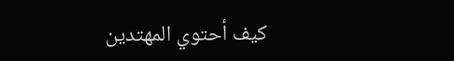كيف أحتوي المهتدين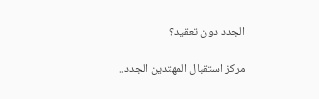الجدد دون تعقيد؟

مركز استقبال المهتدين الجدد..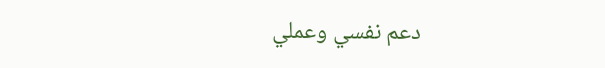دعم نفسي وعملي